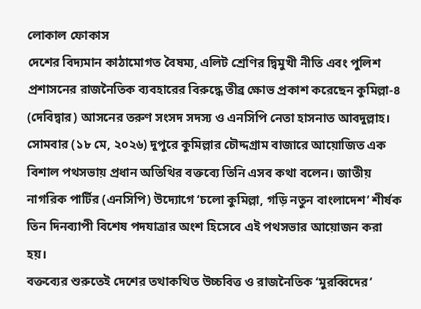লোকাল ফোকাস
দেশের বিদ্যমান কাঠামোগত বৈষম্য, এলিট শ্রেণির দ্বিমুখী নীতি এবং পুলিশ প্রশাসনের রাজনৈতিক ব্যবহারের বিরুদ্ধে তীব্র ক্ষোভ প্রকাশ করেছেন কুমিল্লা-৪ (দেবিদ্বার) আসনের তরুণ সংসদ সদস্য ও এনসিপি নেতা হাসনাত আবদুল্লাহ। সোমবার (১৮ মে, ২০২৬) দুপুরে কুমিল্লার চৌদ্দগ্রাম বাজারে আয়োজিত এক বিশাল পথসভায় প্রধান অতিথির বক্তব্যে তিনি এসব কথা বলেন। জাতীয় নাগরিক পার্টির (এনসিপি) উদ্যোগে ‘চলো কুমিল্লা, গড়ি নতুন বাংলাদেশ’ শীর্ষক তিন দিনব্যাপী বিশেষ পদযাত্রার অংশ হিসেবে এই পথসভার আয়োজন করা হয়।
বক্তব্যের শুরুতেই দেশের তথাকথিত উচ্চবিত্ত ও রাজনৈতিক ‘মুরব্বিদের’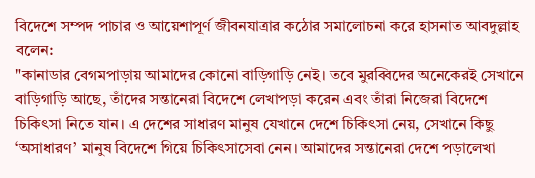বিদেশে সম্পদ পাচার ও আয়েশাপূর্ণ জীবনযাত্রার কঠোর সমালোচনা করে হাসনাত আবদুল্লাহ বলেন:
"কানাডার বেগমপাড়ায় আমাদের কোনো বাড়িগাড়ি নেই। তবে মুরব্বিদের অনেকেরই সেখানে বাড়িগাড়ি আছে, তাঁদের সন্তানেরা বিদেশে লেখাপড়া করেন এবং তাঁরা নিজেরা বিদেশে চিকিৎসা নিতে যান। এ দেশের সাধারণ মানুষ যেখানে দেশে চিকিৎসা নেয়, সেখানে কিছু ‘অসাধারণ’ মানুষ বিদেশে গিয়ে চিকিৎসাসেবা নেন। আমাদের সন্তানেরা দেশে পড়ালেখা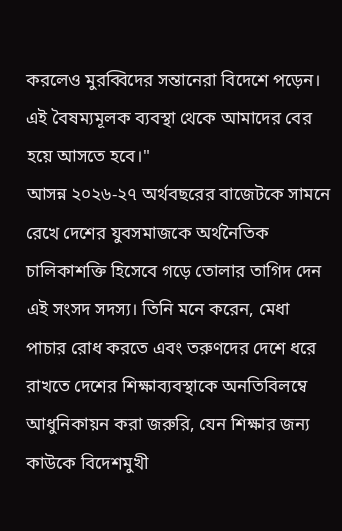করলেও মুরব্বিদের সন্তানেরা বিদেশে পড়েন। এই বৈষম্যমূলক ব্যবস্থা থেকে আমাদের বের হয়ে আসতে হবে।"
আসন্ন ২০২৬-২৭ অর্থবছরের বাজেটকে সামনে রেখে দেশের যুবসমাজকে অর্থনৈতিক চালিকাশক্তি হিসেবে গড়ে তোলার তাগিদ দেন এই সংসদ সদস্য। তিনি মনে করেন, মেধা পাচার রোধ করতে এবং তরুণদের দেশে ধরে রাখতে দেশের শিক্ষাব্যবস্থাকে অনতিবিলম্বে আধুনিকায়ন করা জরুরি, যেন শিক্ষার জন্য কাউকে বিদেশমুখী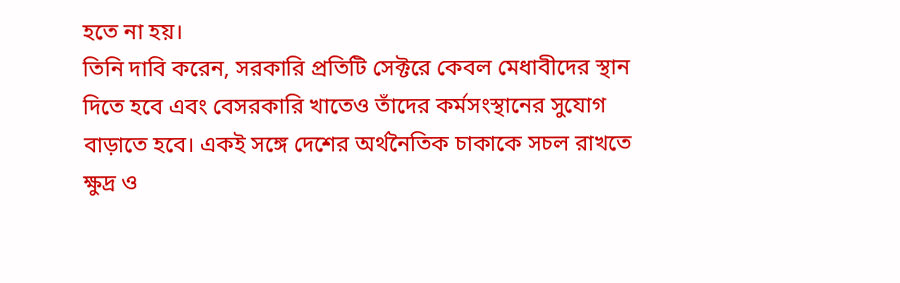হতে না হয়।
তিনি দাবি করেন, সরকারি প্রতিটি সেক্টরে কেবল মেধাবীদের স্থান দিতে হবে এবং বেসরকারি খাতেও তাঁদের কর্মসংস্থানের সুযোগ বাড়াতে হবে। একই সঙ্গে দেশের অর্থনৈতিক চাকাকে সচল রাখতে ক্ষুদ্র ও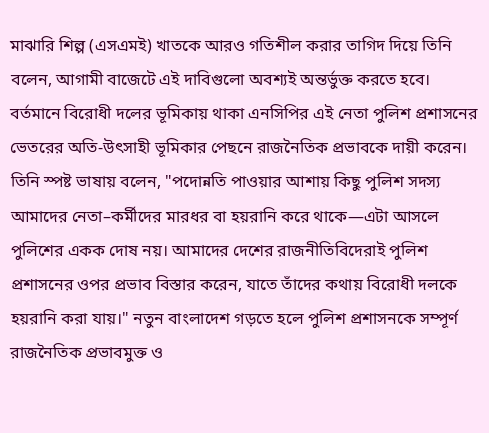মাঝারি শিল্প (এসএমই) খাতকে আরও গতিশীল করার তাগিদ দিয়ে তিনি বলেন, আগামী বাজেটে এই দাবিগুলো অবশ্যই অন্তর্ভুক্ত করতে হবে।
বর্তমানে বিরোধী দলের ভূমিকায় থাকা এনসিপির এই নেতা পুলিশ প্রশাসনের ভেতরের অতি-উৎসাহী ভূমিকার পেছনে রাজনৈতিক প্রভাবকে দায়ী করেন। তিনি স্পষ্ট ভাষায় বলেন, "পদোন্নতি পাওয়ার আশায় কিছু পুলিশ সদস্য আমাদের নেতা–কর্মীদের মারধর বা হয়রানি করে থাকে—এটা আসলে পুলিশের একক দোষ নয়। আমাদের দেশের রাজনীতিবিদেরাই পুলিশ প্রশাসনের ওপর প্রভাব বিস্তার করেন, যাতে তাঁদের কথায় বিরোধী দলকে হয়রানি করা যায়।" নতুন বাংলাদেশ গড়তে হলে পুলিশ প্রশাসনকে সম্পূর্ণ রাজনৈতিক প্রভাবমুক্ত ও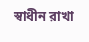স্বাধীন রাখা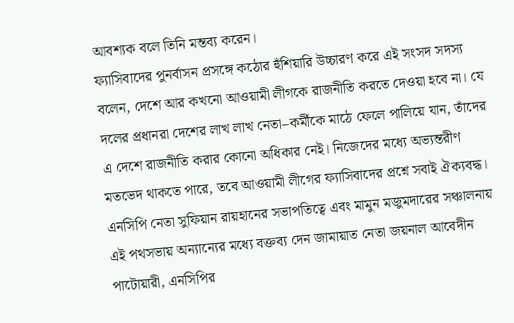আবশ্যক বলে তিনি মন্তব্য করেন।
ফ্যাসিবাদের পুনর্বাসন প্রসঙ্গে কঠোর হুঁশিয়ারি উচ্চারণ করে এই সংসদ সদস্য বলেন, দেশে আর কখনো আওয়ামী লীগকে রাজনীতি করতে দেওয়া হবে না। যে দলের প্রধানরা দেশের লাখ লাখ নেতা–কর্মীকে মাঠে ফেলে পালিয়ে যান, তাঁদের এ দেশে রাজনীতি করার কোনো অধিকার নেই। নিজেদের মধ্যে অভ্যন্তরীণ মতভেদ থাকতে পারে, তবে আওয়ামী লীগের ফ্যাসিবাদের প্রশ্নে সবাই ঐক্যবদ্ধ।
এনসিপি নেতা সুফিয়ান রায়হানের সভাপতিত্বে এবং মামুন মজুমদারের সঞ্চালনায় এই পথসভায় অন্যান্যের মধ্যে বক্তব্য দেন জামায়াত নেতা জয়নাল আবেদীন পাটোয়ারী, এনসিপির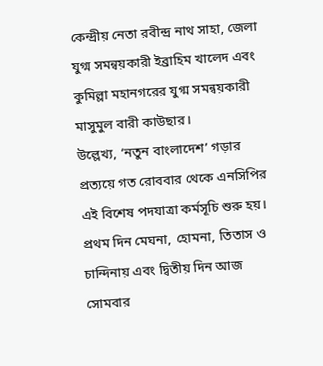কেন্দ্রীয় নেতা রবীন্দ্র নাথ সাহা, জেলা যুগ্ম সমন্বয়কারী ইব্রাহিম খালেদ এবং কুমিল্লা মহানগরের যুগ্ম সমন্বয়কারী মাসুমুল বারী কাউছার।
উল্লেখ্য, ‘নতুন বাংলাদেশ’ গড়ার প্রত্যয়ে গত রোববার থেকে এনসিপির এই বিশেষ পদযাত্রা কর্মসূচি শুরু হয়। প্রথম দিন মেঘনা, হোমনা, তিতাস ও চান্দিনায় এবং দ্বিতীয় দিন আজ সোমবার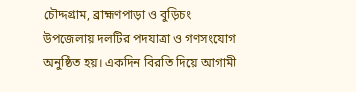চৌদ্দগ্রাম, ব্রাহ্মণপাড়া ও বুড়িচং উপজেলায় দলটির পদযাত্রা ও গণসংযোগ অনুষ্ঠিত হয়। একদিন বিরতি দিয়ে আগামী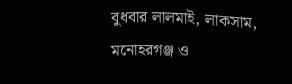বুধবার লালমাই, লাকসাম, মনোহরগঞ্জ ও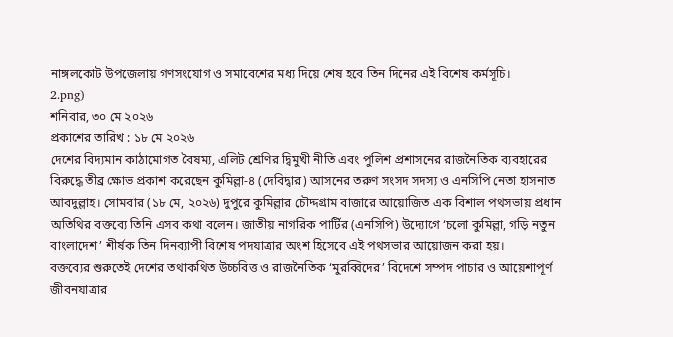নাঙ্গলকোট উপজেলায় গণসংযোগ ও সমাবেশের মধ্য দিয়ে শেষ হবে তিন দিনের এই বিশেষ কর্মসূচি।
2.png)
শনিবার, ৩০ মে ২০২৬
প্রকাশের তারিখ : ১৮ মে ২০২৬
দেশের বিদ্যমান কাঠামোগত বৈষম্য, এলিট শ্রেণির দ্বিমুখী নীতি এবং পুলিশ প্রশাসনের রাজনৈতিক ব্যবহারের বিরুদ্ধে তীব্র ক্ষোভ প্রকাশ করেছেন কুমিল্লা-৪ (দেবিদ্বার) আসনের তরুণ সংসদ সদস্য ও এনসিপি নেতা হাসনাত আবদুল্লাহ। সোমবার (১৮ মে, ২০২৬) দুপুরে কুমিল্লার চৌদ্দগ্রাম বাজারে আয়োজিত এক বিশাল পথসভায় প্রধান অতিথির বক্তব্যে তিনি এসব কথা বলেন। জাতীয় নাগরিক পার্টির (এনসিপি) উদ্যোগে ‘চলো কুমিল্লা, গড়ি নতুন বাংলাদেশ’ শীর্ষক তিন দিনব্যাপী বিশেষ পদযাত্রার অংশ হিসেবে এই পথসভার আয়োজন করা হয়।
বক্তব্যের শুরুতেই দেশের তথাকথিত উচ্চবিত্ত ও রাজনৈতিক ‘মুরব্বিদের’ বিদেশে সম্পদ পাচার ও আয়েশাপূর্ণ জীবনযাত্রার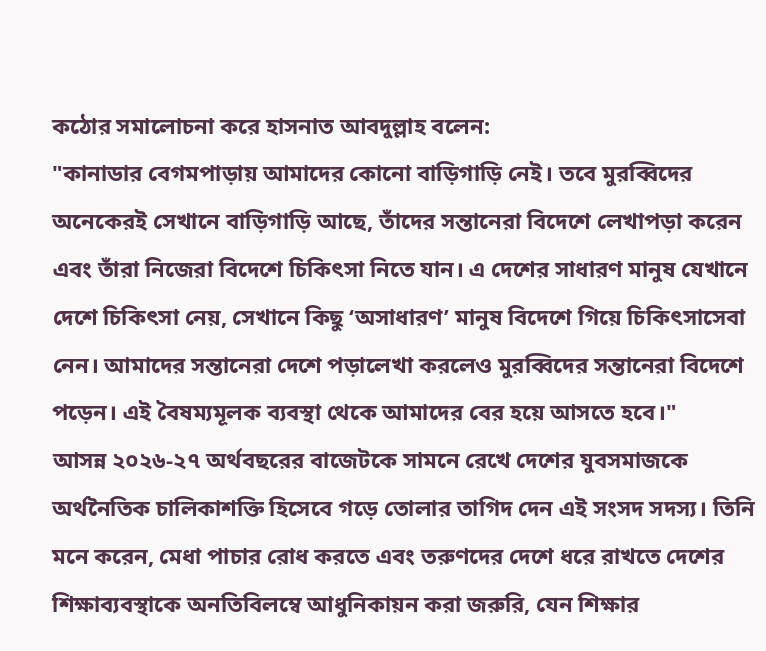কঠোর সমালোচনা করে হাসনাত আবদুল্লাহ বলেন:
"কানাডার বেগমপাড়ায় আমাদের কোনো বাড়িগাড়ি নেই। তবে মুরব্বিদের অনেকেরই সেখানে বাড়িগাড়ি আছে, তাঁদের সন্তানেরা বিদেশে লেখাপড়া করেন এবং তাঁরা নিজেরা বিদেশে চিকিৎসা নিতে যান। এ দেশের সাধারণ মানুষ যেখানে দেশে চিকিৎসা নেয়, সেখানে কিছু ‘অসাধারণ’ মানুষ বিদেশে গিয়ে চিকিৎসাসেবা নেন। আমাদের সন্তানেরা দেশে পড়ালেখা করলেও মুরব্বিদের সন্তানেরা বিদেশে পড়েন। এই বৈষম্যমূলক ব্যবস্থা থেকে আমাদের বের হয়ে আসতে হবে।"
আসন্ন ২০২৬-২৭ অর্থবছরের বাজেটকে সামনে রেখে দেশের যুবসমাজকে অর্থনৈতিক চালিকাশক্তি হিসেবে গড়ে তোলার তাগিদ দেন এই সংসদ সদস্য। তিনি মনে করেন, মেধা পাচার রোধ করতে এবং তরুণদের দেশে ধরে রাখতে দেশের শিক্ষাব্যবস্থাকে অনতিবিলম্বে আধুনিকায়ন করা জরুরি, যেন শিক্ষার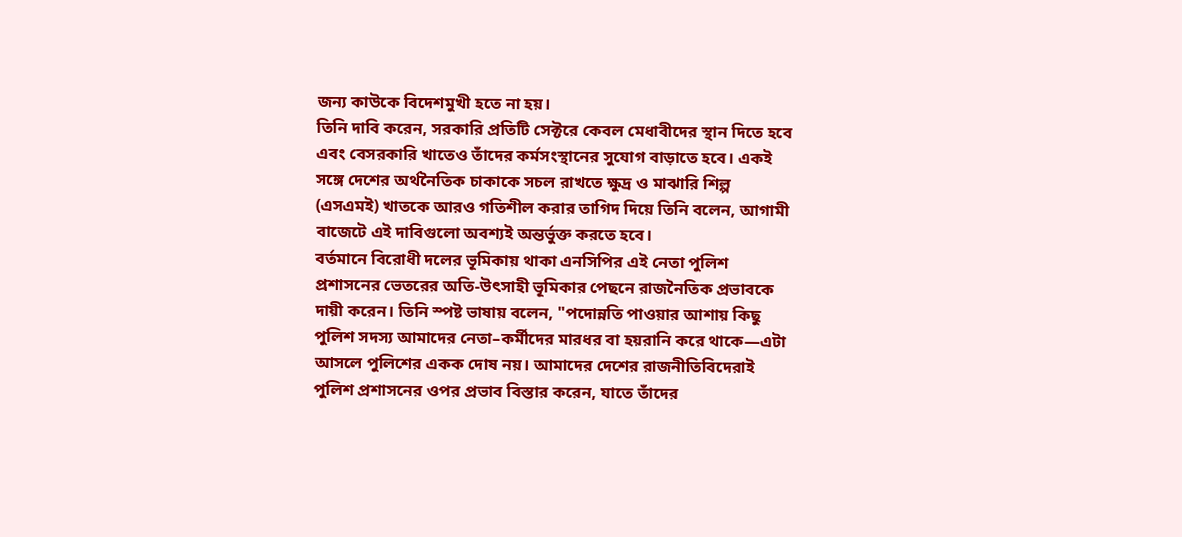জন্য কাউকে বিদেশমুখী হতে না হয়।
তিনি দাবি করেন, সরকারি প্রতিটি সেক্টরে কেবল মেধাবীদের স্থান দিতে হবে এবং বেসরকারি খাতেও তাঁদের কর্মসংস্থানের সুযোগ বাড়াতে হবে। একই সঙ্গে দেশের অর্থনৈতিক চাকাকে সচল রাখতে ক্ষুদ্র ও মাঝারি শিল্প (এসএমই) খাতকে আরও গতিশীল করার তাগিদ দিয়ে তিনি বলেন, আগামী বাজেটে এই দাবিগুলো অবশ্যই অন্তর্ভুক্ত করতে হবে।
বর্তমানে বিরোধী দলের ভূমিকায় থাকা এনসিপির এই নেতা পুলিশ প্রশাসনের ভেতরের অতি-উৎসাহী ভূমিকার পেছনে রাজনৈতিক প্রভাবকে দায়ী করেন। তিনি স্পষ্ট ভাষায় বলেন, "পদোন্নতি পাওয়ার আশায় কিছু পুলিশ সদস্য আমাদের নেতা–কর্মীদের মারধর বা হয়রানি করে থাকে—এটা আসলে পুলিশের একক দোষ নয়। আমাদের দেশের রাজনীতিবিদেরাই পুলিশ প্রশাসনের ওপর প্রভাব বিস্তার করেন, যাতে তাঁদের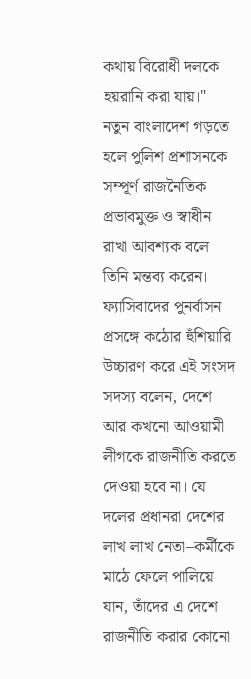কথায় বিরোধী দলকে হয়রানি করা যায়।" নতুন বাংলাদেশ গড়তে হলে পুলিশ প্রশাসনকে সম্পূর্ণ রাজনৈতিক প্রভাবমুক্ত ও স্বাধীন রাখা আবশ্যক বলে তিনি মন্তব্য করেন।
ফ্যাসিবাদের পুনর্বাসন প্রসঙ্গে কঠোর হুঁশিয়ারি উচ্চারণ করে এই সংসদ সদস্য বলেন, দেশে আর কখনো আওয়ামী লীগকে রাজনীতি করতে দেওয়া হবে না। যে দলের প্রধানরা দেশের লাখ লাখ নেতা–কর্মীকে মাঠে ফেলে পালিয়ে যান, তাঁদের এ দেশে রাজনীতি করার কোনো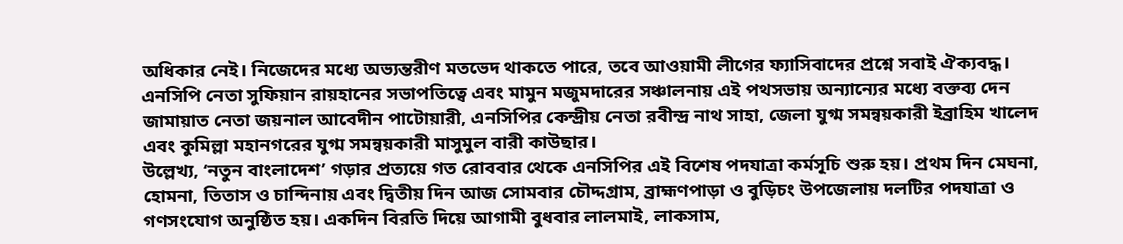অধিকার নেই। নিজেদের মধ্যে অভ্যন্তরীণ মতভেদ থাকতে পারে, তবে আওয়ামী লীগের ফ্যাসিবাদের প্রশ্নে সবাই ঐক্যবদ্ধ।
এনসিপি নেতা সুফিয়ান রায়হানের সভাপতিত্বে এবং মামুন মজুমদারের সঞ্চালনায় এই পথসভায় অন্যান্যের মধ্যে বক্তব্য দেন জামায়াত নেতা জয়নাল আবেদীন পাটোয়ারী, এনসিপির কেন্দ্রীয় নেতা রবীন্দ্র নাথ সাহা, জেলা যুগ্ম সমন্বয়কারী ইব্রাহিম খালেদ এবং কুমিল্লা মহানগরের যুগ্ম সমন্বয়কারী মাসুমুল বারী কাউছার।
উল্লেখ্য, ‘নতুন বাংলাদেশ’ গড়ার প্রত্যয়ে গত রোববার থেকে এনসিপির এই বিশেষ পদযাত্রা কর্মসূচি শুরু হয়। প্রথম দিন মেঘনা, হোমনা, তিতাস ও চান্দিনায় এবং দ্বিতীয় দিন আজ সোমবার চৌদ্দগ্রাম, ব্রাহ্মণপাড়া ও বুড়িচং উপজেলায় দলটির পদযাত্রা ও গণসংযোগ অনুষ্ঠিত হয়। একদিন বিরতি দিয়ে আগামী বুধবার লালমাই, লাকসাম,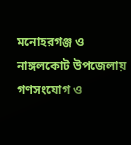মনোহরগঞ্জ ও নাঙ্গলকোট উপজেলায় গণসংযোগ ও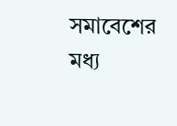সমাবেশের মধ্য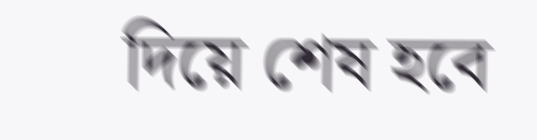দিয়ে শেষ হবে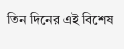তিন দিনের এই বিশেষ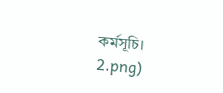কর্মসূচি।
2.png)